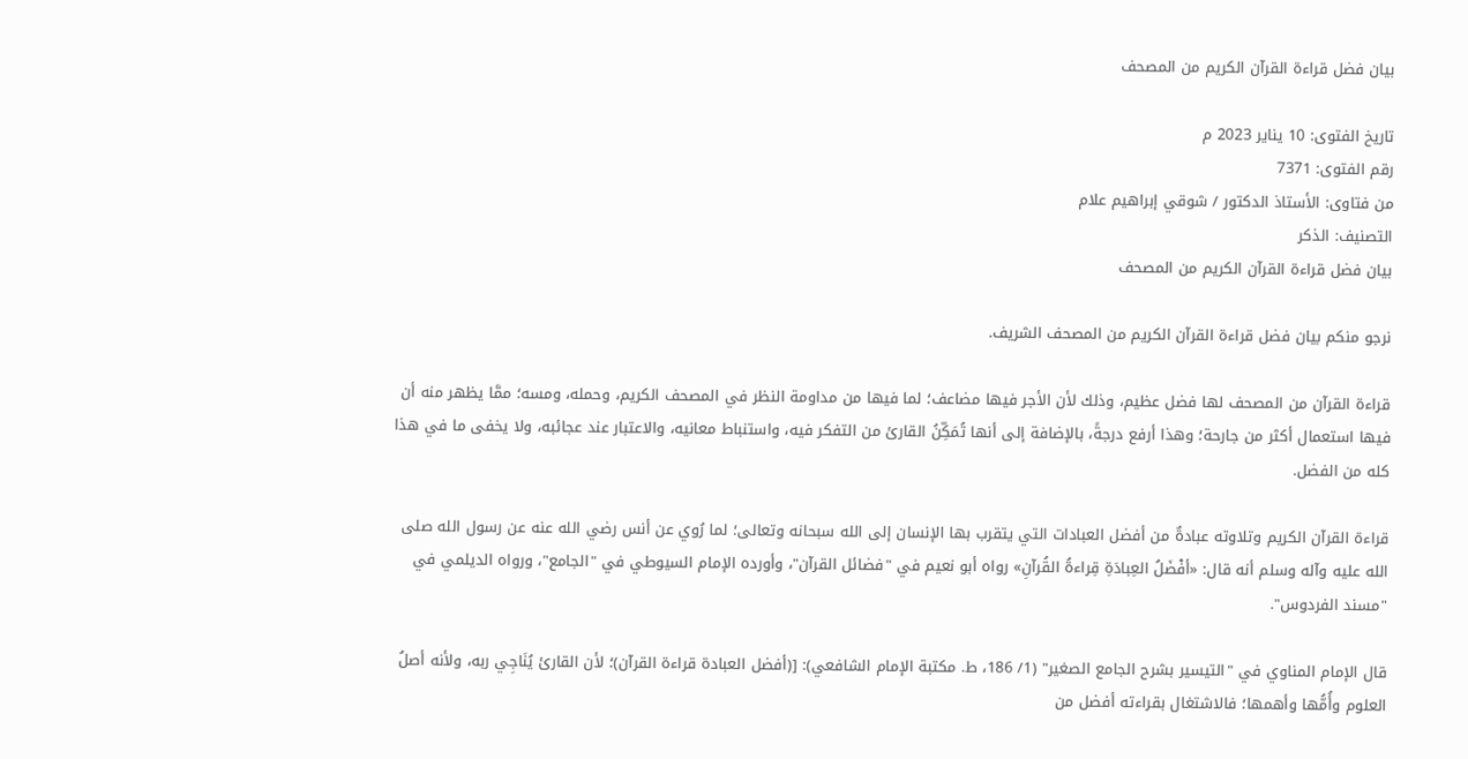بيان فضل قراءة القرآن الكريم من المصحف

تاريخ الفتوى: 10 يناير 2023 م
رقم الفتوى: 7371
من فتاوى: الأستاذ الدكتور / شوقي إبراهيم علام
التصنيف: الذكر
بيان فضل قراءة القرآن الكريم من المصحف

نرجو منكم بيان فضل قراءة القرآن الكريم من المصحف الشريف.

قراءة القرآن من المصحف لها فضل عظيم، وذلك لأن الأجر فيها مضاعف؛ لما فيها من مداومة النظر في المصحف الكريم، وحمله، ومسه؛ ممَّا يظهر منه أن فيها استعمال أكثر من جارحة؛ وهذا أرفع درجةً، بالإضافة إلى أنها تُمَكِّنُ القارئ من التفكر فيه، واستنباط معانيه، والاعتبار عند عجائبه، ولا يخفى ما في هذا كله من الفضل.

قراءة القرآن الكريم وتلاوته عبادةٌ من أفضل العبادات التي يتقرب بها الإنسان إلى الله سبحانه وتعالى؛ لما رُوي عن أنس رضي الله عنه عن رسول الله صلى الله عليه وآله وسلم أنه قال: «أفْضَلُ العِبادَةِ قِراءةُ القُرآنِ» رواه أبو نعيم في "فضائل القرآن"، وأورده الإمام السيوطي في "الجامع"، ورواه الديلمي في "مسند الفردوس".

قال الإمام المناوي في "التيسير بشرح الجامع الصغير" (1/ 186، ط. مكتبة الإمام الشافعي): [(أفضل العبادة قراءة القرآن)؛ لأن القارئ يُنَاجِي ربه، ولأنه أصلُ العلوم وأُمُّها وأهمها؛ فالاشتغال بقراءته أفضل من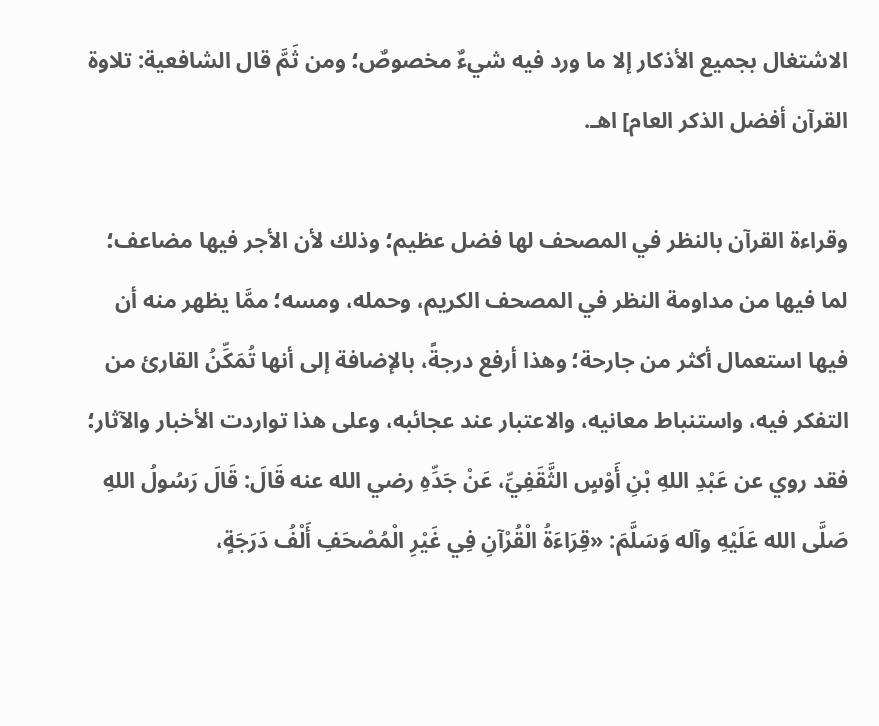الاشتغال بجميع الأذكار إلا ما ورد فيه شيءٌ مخصوصٌ؛ ومن ثَمَّ قال الشافعية: تلاوة القرآن أفضل الذكر العام] اهـ.

وقراءة القرآن بالنظر في المصحف لها فضل عظيم؛ وذلك لأن الأجر فيها مضاعف؛ لما فيها من مداومة النظر في المصحف الكريم، وحمله، ومسه؛ ممَّا يظهر منه أن فيها استعمال أكثر من جارحة؛ وهذا أرفع درجةً، بالإضافة إلى أنها تُمَكِّنُ القارئ من التفكر فيه، واستنباط معانيه، والاعتبار عند عجائبه، وعلى هذا تواردت الأخبار والآثار؛ فقد روي عن عَبْدِ اللهِ بْنِ أَوْسٍ الثَّقَفِيِّ، عَنْ جَدِّهِ رضي الله عنه قَالَ: قَالَ رَسُولُ اللهِ صَلَّى الله عَلَيْهِ وآله وَسَلَّمَ: «قِرَاءَةُ الْقُرْآنِ فِي غَيْرِ الْمُصْحَفِ أَلْفُ دَرَجَةٍ،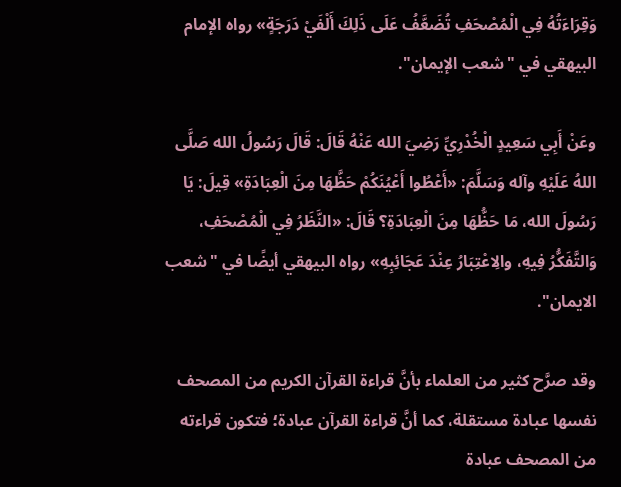وَقِرَاءَتُهُ فِي الْمُصْحَفِ تُضَعَّفُ عَلَى ذَلِكَ أَلْفَيْ دَرَجَةٍ» رواه الإمام البيهقي في "شعب الإيمان".

وعَنْ أَبِي سَعِيدٍ الْخُدْرِيِّ رَضِيَ الله عَنْهُ قَالَ: قَالَ رَسُولُ الله صَلَّى اللهُ عَلَيْهِ وآله وَسَلَّمَ: «أَعْطُوا أَعْيُنَكُمْ حَظَّهَا مِنَ الْعِبَادَةِ» قِيلَ: يَا رَسُولَ الله، مَا حَظُّهَا مِنَ الْعِبَادَةِ؟ قَالَ: «النَّظَرُ فِي الْمُصْحَفِ، وَالتَّفَكُّرُ فِيهِ، والِاعْتِبَارُ عِنْدَ عَجَائِبِهِ» رواه البيهقي أيضًا في "شعب الايمان".

وقد صرَّح كثير من العلماء بأنَّ قراءة القرآن الكريم من المصحف نفسها عبادة مستقلة، كما أنَّ قراءة القرآن عبادة؛ فتكون قراءته من المصحف عبادة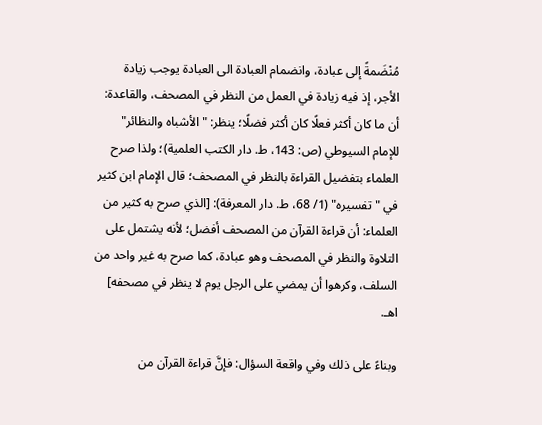مُنْضَمةً إلى عبادة، وانضمام العبادة الى العبادة يوجب زيادة الأجر، إذ فيه زيادة في العمل من النظر في المصحف، والقاعدة: أن ما كان أكثر فعلًا كان أكثر فضلًا؛ ينظر: "الأشباه والنظائر" للإمام السيوطي (ص: 143، ط. دار الكتب العلمية)؛ ولذا صرح العلماء بتفضيل القراءة بالنظر في المصحف؛ قال الإمام ابن كثير في "تفسيره" (1/ 68، ط. دار المعرفة): [الذي صرح به كثير من العلماء: أن قراءة القرآن من المصحف أفضل؛ لأنه يشتمل على التلاوة والنظر في المصحف وهو عبادة، كما صرح به غير واحد من السلف، وكرهوا أن يمضي على الرجل يوم لا ينظر في مصحفه] اهـ.

وبناءً على ذلك وفي واقعة السؤال: فإنَّ قراءة القرآن من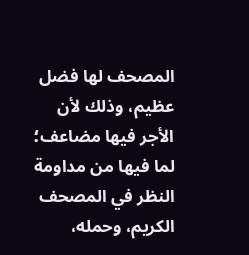المصحف لها فضل عظيم، وذلك لأن الأجر فيها مضاعف؛ لما فيها من مداومة النظر في المصحف الكريم، وحمله،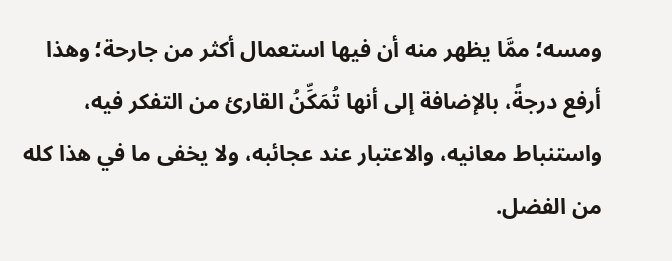ومسه؛ ممَّا يظهر منه أن فيها استعمال أكثر من جارحة؛ وهذا أرفع درجةً، بالإضافة إلى أنها تُمَكِّنُ القارئ من التفكر فيه، واستنباط معانيه، والاعتبار عند عجائبه، ولا يخفى ما في هذا كله من الفضل.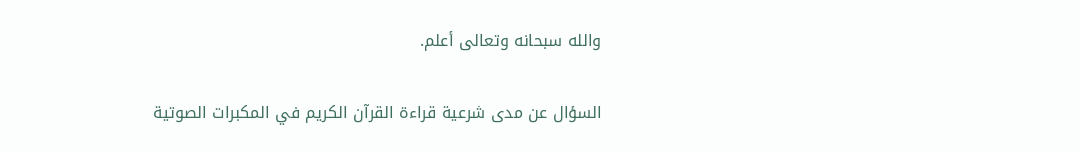والله سبحانه وتعالى أعلم.

السؤال عن مدى شرعية قراءة القرآن الكريم في المكبرات الصوتية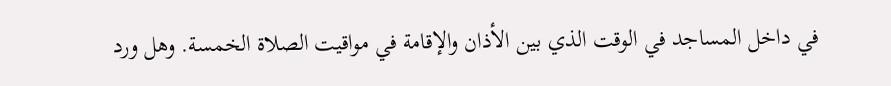في داخل المساجد في الوقت الذي بين الأذان والإقامة في مواقيت الصلاة الخمسة. وهل ورد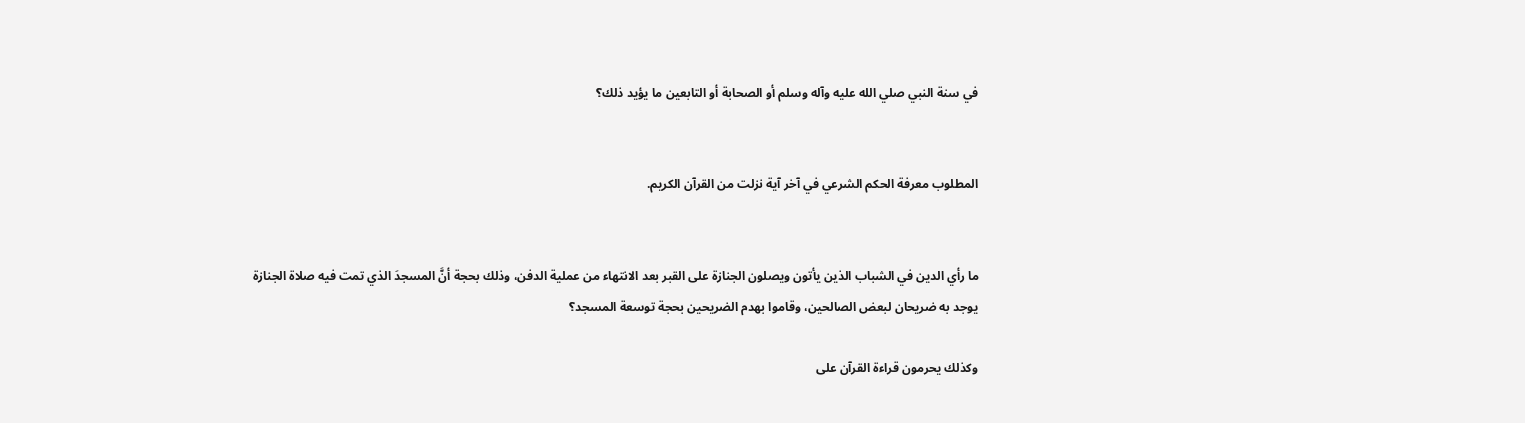في سنة النبي صلي الله عليه وآله وسلم أو الصحابة أو التابعين ما يؤيد ذلك؟


المطلوب معرفة الحكم الشرعي في آخر آية نزلت من القرآن الكريم.


ما رأي الدين في الشباب الذين يأتون ويصلون الجنازة على القبر بعد الانتهاء من عملية الدفن، وذلك بحجة أنَّ المسجدَ الذي تمت فيه صلاة الجنازة يوجد به ضريحان لبعض الصالحين، وقاموا بهدم الضريحين بحجة توسعة المسجد؟

وكذلك يحرمون قراءة القرآن على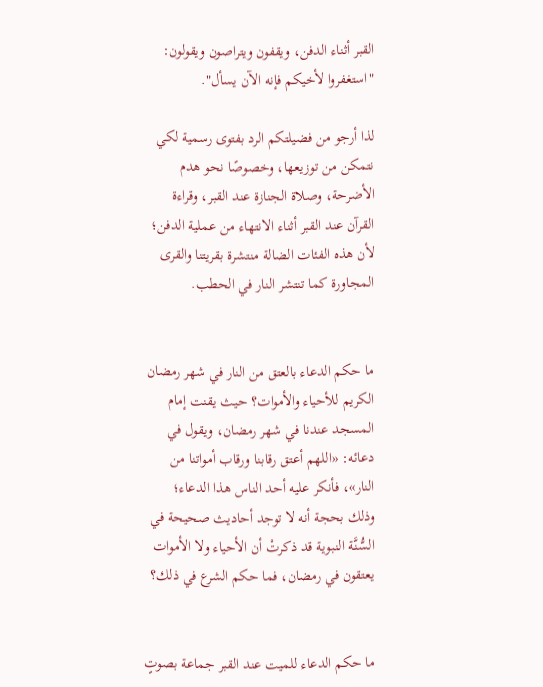القبر أثناء الدفن، ويقفون ويتراصون ويقولون: "استغفروا لأخيكم فإنه الآن يسأل".

لذا أرجو من فضيلتكم الرد بفتوى رسمية لكي نتمكن من توزيعها، وخصوصًا نحو هدم الأضرحة، وصلاة الجنازة عند القبر، وقراءة القرآن عند القبر أثناء الانتهاء من عملية الدفن؛ لأن هذه الفئات الضالة منتشرة بقريتنا والقرى المجاورة كما تنتشر النار في الحطب.


ما حكم الدعاء بالعتق من النار في شهر رمضان الكريم للأحياء والأموات؟ حيث يقنت إمام المسجد عندنا في شهر رمضان، ويقول في دعائه: «اللهم أعتق رقابنا ورقاب أمواتنا من النار»، فأنكر عليه أحد الناس هذا الدعاء؛ وذلك بحجة أنه لا توجد أحاديث صحيحة في السُّنَّة النبوية قد ذكرتْ أن الأحياء ولا الأموات يعتقون في رمضان، فما حكم الشرع في ذلك؟


ما حكم الدعاء للميت عند القبر جماعة بصوتٍ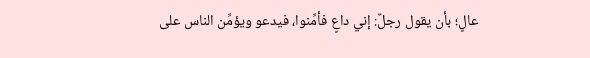عالٍ؛ بأن يقول رجلٌ: إني داعٍ فأمِّنوا، فيدعو ويؤمِّن الناس على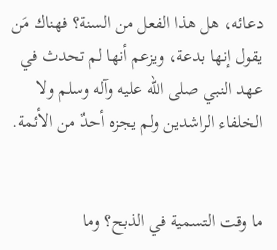دعائه، هل هذا الفعل من السنة؟ فهناك مَن يقول إنها بدعة، ويزعم أنها لم تحدث في عهد النبي صلى الله عليه وآله وسلم ولا الخلفاء الراشدين ولم يجزه أحدٌ من الأئمة.


ما وقت التسمية في الذبح؟ وما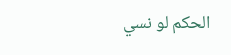الحكم لو نسي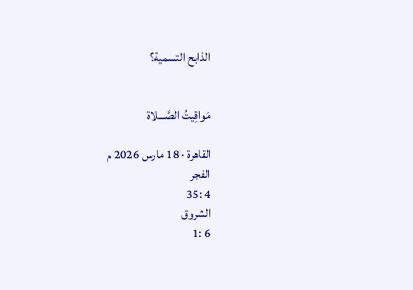الذابح التسمية؟


مَواقِيتُ الصَّـــلاة

القاهرة · 18 مارس 2026 م
الفجر
4 :35
الشروق
6 :1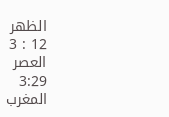الظهر
12 : 3
العصر
3:29
المغرب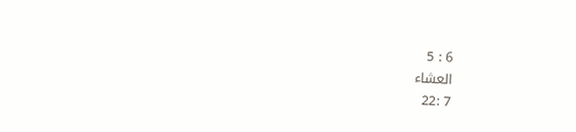6 : 5
العشاء
7 :22